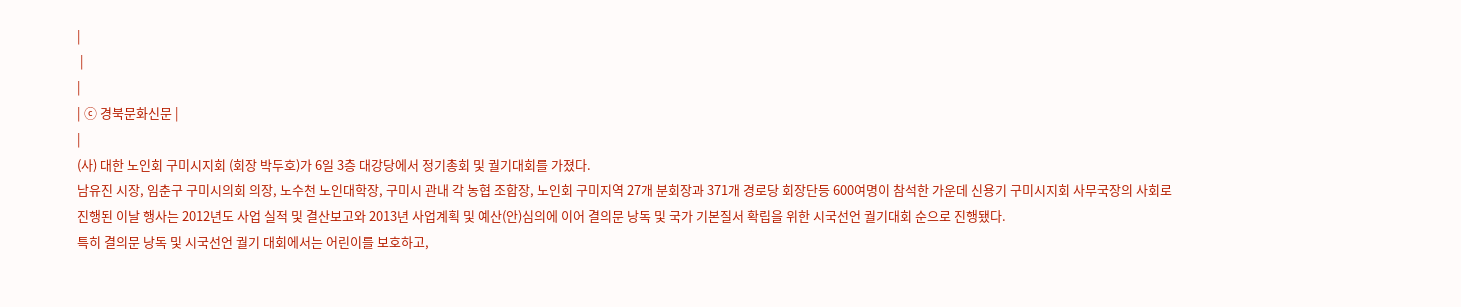|
 |
|
| ⓒ 경북문화신문 |
|
(사) 대한 노인회 구미시지회 (회장 박두호)가 6일 3층 대강당에서 정기총회 및 궐기대회를 가졌다.
남유진 시장, 임춘구 구미시의회 의장, 노수천 노인대학장, 구미시 관내 각 농협 조합장, 노인회 구미지역 27개 분회장과 371개 경로당 회장단등 600여명이 참석한 가운데 신용기 구미시지회 사무국장의 사회로 진행된 이날 행사는 2012년도 사업 실적 및 결산보고와 2013년 사업계획 및 예산(안)심의에 이어 결의문 낭독 및 국가 기본질서 확립을 위한 시국선언 궐기대회 순으로 진행됐다.
특히 결의문 낭독 및 시국선언 궐기 대회에서는 어린이를 보호하고,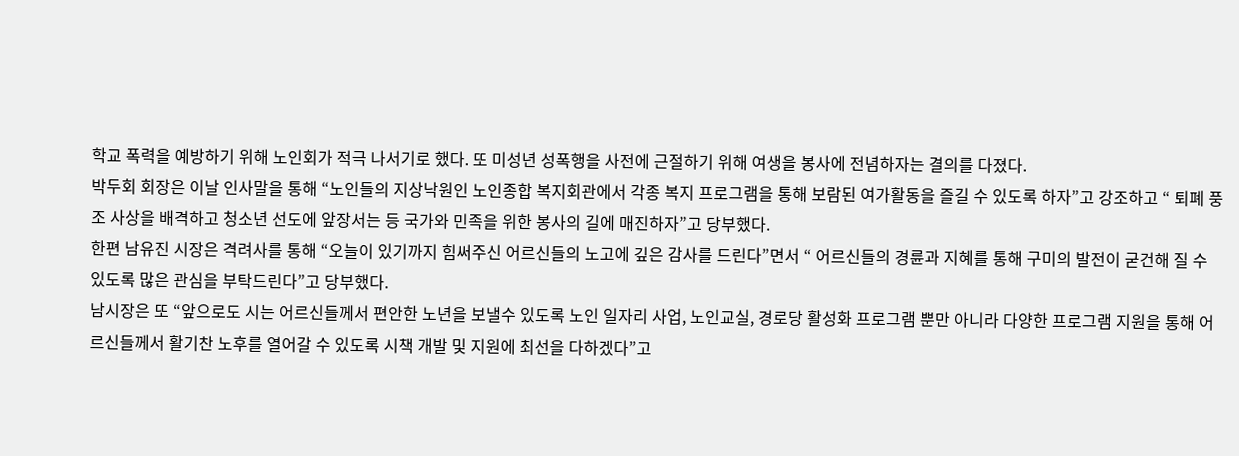학교 폭력을 예방하기 위해 노인회가 적극 나서기로 했다. 또 미성년 성폭행을 사전에 근절하기 위해 여생을 봉사에 전념하자는 결의를 다졌다.
박두회 회장은 이날 인사말을 통해 “노인들의 지상낙원인 노인종합 복지회관에서 각종 복지 프로그램을 통해 보람된 여가활동을 즐길 수 있도록 하자”고 강조하고 “ 퇴폐 풍조 사상을 배격하고 청소년 선도에 앞장서는 등 국가와 민족을 위한 봉사의 길에 매진하자”고 당부했다.
한편 남유진 시장은 격려사를 통해 “오늘이 있기까지 힘써주신 어르신들의 노고에 깊은 감사를 드린다”면서 “ 어르신들의 경륜과 지혜를 통해 구미의 발전이 굳건해 질 수 있도록 많은 관심을 부탁드린다”고 당부했다.
남시장은 또 “앞으로도 시는 어르신들께서 편안한 노년을 보낼수 있도록 노인 일자리 사업, 노인교실, 경로당 활성화 프로그램 뿐만 아니라 다양한 프로그램 지원을 통해 어르신들께서 활기찬 노후를 열어갈 수 있도록 시책 개발 및 지원에 최선을 다하겠다”고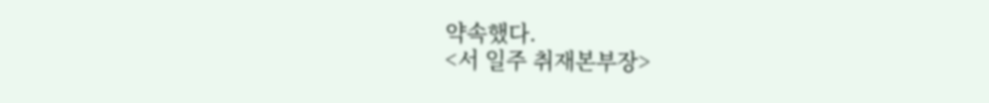약속했다.
<서 일주 취재본부장>